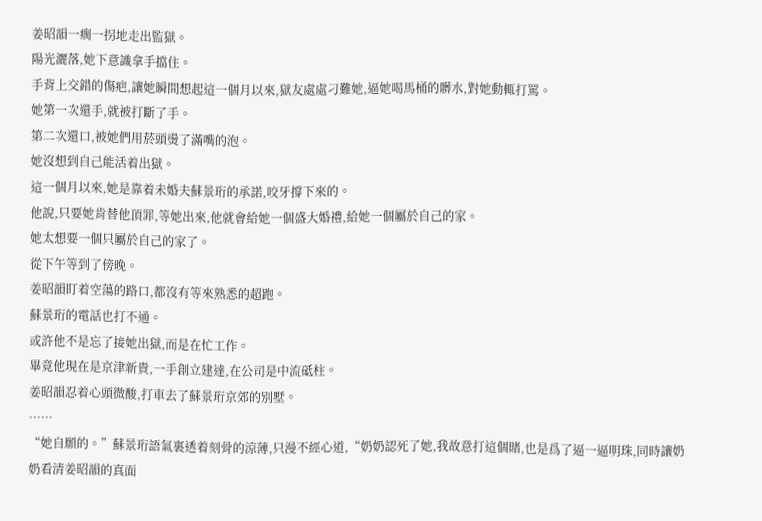姜昭韻一瘸一拐地走出監獄。
陽光灑落,她下意識拿手擋住。
手背上交錯的傷疤,讓她瞬間想起這一個月以來,獄友處處刁難她,逼她喝馬桶的髒水,對她動輒打罵。
她第一次還手,就被打斷了手。
第二次還口,被她們用菸頭燙了滿嘴的泡。
她沒想到自己能活着出獄。
這一個月以來,她是靠着未婚夫蘇景珩的承諾,咬牙撐下來的。
他說,只要她肯替他頂罪,等她出來,他就會給她一個盛大婚禮,給她一個屬於自己的家。
她太想要一個只屬於自己的家了。
從下午等到了傍晚。
姜昭韻盯着空蕩的路口,都沒有等來熟悉的超跑。
蘇景珩的電話也打不通。
或許他不是忘了接她出獄,而是在忙工作。
畢竟他現在是京津新貴,一手創立建達,在公司是中流砥柱。
姜昭韻忍着心頭微酸,打車去了蘇景珩京郊的別墅。
……
“她自願的。”蘇景珩語氣裏透着刻骨的涼薄,只漫不經心道,“奶奶認死了她,我故意打這個賭,也是爲了逼一逼明珠,同時讓奶奶看清姜昭韻的真面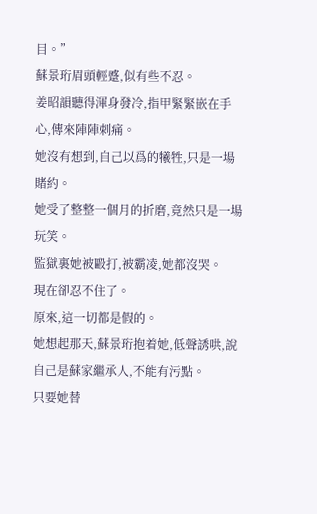目。”
蘇景珩眉頭輕蹙,似有些不忍。
姜昭韻聽得渾身發冷,指甲緊緊嵌在手心,傳來陣陣刺痛。
她沒有想到,自己以爲的犧牲,只是一場賭約。
她受了整整一個月的折磨,竟然只是一場玩笑。
監獄裏她被毆打,被霸凌,她都沒哭。
現在卻忍不住了。
原來,這一切都是假的。
她想起那天,蘇景珩抱着她,低聲誘哄,說自己是蘇家繼承人,不能有污點。
只要她替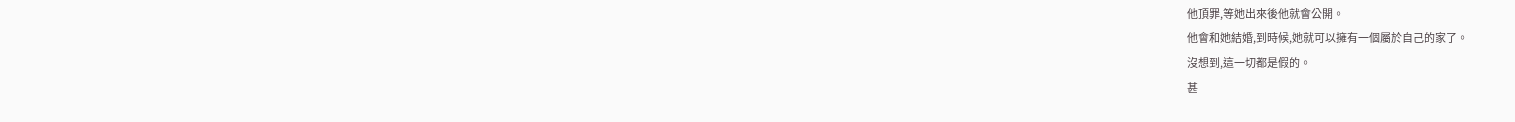他頂罪,等她出來後他就會公開。
他會和她結婚,到時候,她就可以擁有一個屬於自己的家了。
沒想到,這一切都是假的。
甚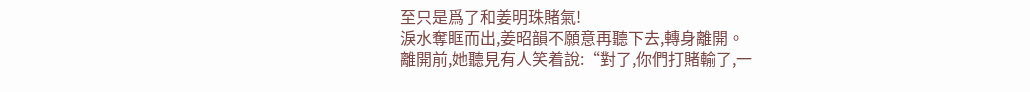至只是爲了和姜明珠賭氣!
淚水奪眶而出,姜昭韻不願意再聽下去,轉身離開。
離開前,她聽見有人笑着說:“對了,你們打賭輸了,一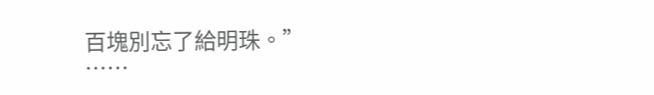百塊別忘了給明珠。”
……